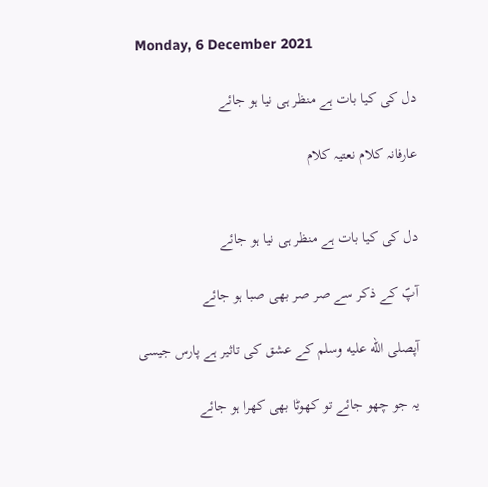Monday, 6 December 2021

دل کی کیا بات ہے منظر ہی نیا ہو جائے

عارفانہ کلام نعتیہ کلام


دل کی کیا بات ہے منظر ہی نیا ہو جائے

آپؐ کے ذکر سے صر صر بھی صبا ہو جائے

آپصلى الله عليه وسلم کے عشق کی تاثیر ہے پارس جیسی

یہ جو چھو جائے تو کھوٹا بھی کھرا ہو جائے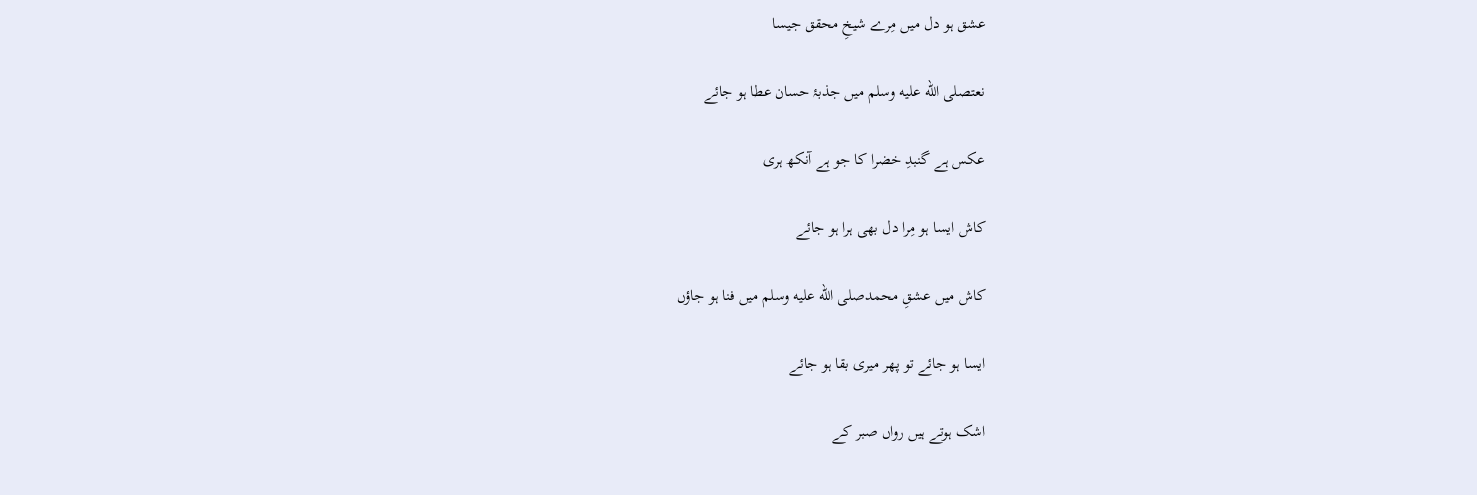عشق ہو دل میں مِرے شیخِ محقق جیسا

نعتصلى الله عليه وسلم میں جذبۂ حسان عطا ہو جائے

عکس ہے گنبدِ خضرا کا جو ہے آنکھ ہری

کاش ایسا ہو مِرا دل بھی ہرا ہو جائے

کاش میں عشقِ محمدصلى الله عليه وسلم میں فنا ہو جاؤں

ایسا ہو جائے تو پھر میری بقا ہو جائے

اشک ہوتے ہیں رواں صبر کے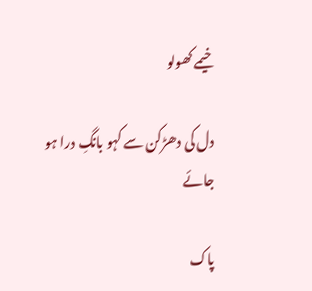خیمے کھولو

دل کی دھڑکن سے کہو بانگِ درا ہو جائے

پاک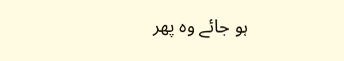ہو جائے وہ پھر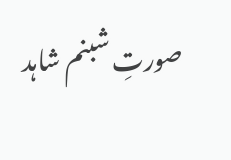صورتِ شبنم شاہد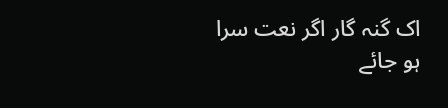اک گنہ گار اگر نعت سرا ہو جائے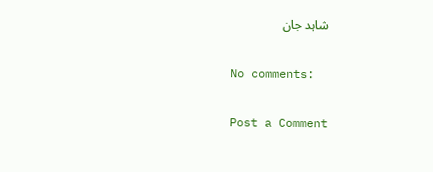شاہد جان

No comments:

Post a Comment